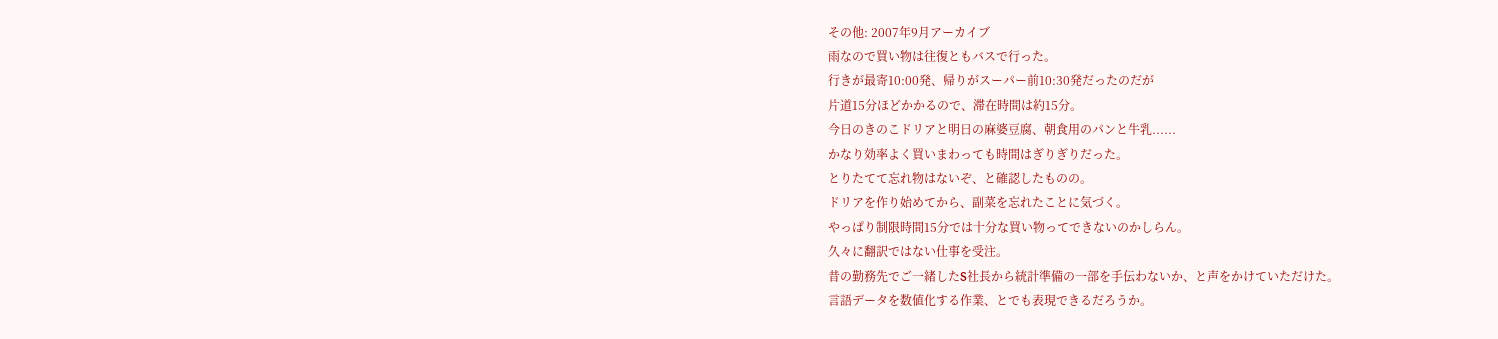その他: 2007年9月アーカイブ
雨なので買い物は往復ともバスで行った。
行きが最寄10:00発、帰りがスーパー前10:30発だったのだが
片道15分ほどかかるので、滞在時間は約15分。
今日のきのこドリアと明日の麻婆豆腐、朝食用のパンと牛乳......
かなり効率よく買いまわっても時間はぎりぎりだった。
とりたてて忘れ物はないぞ、と確認したものの。
ドリアを作り始めてから、副菜を忘れたことに気づく。
やっぱり制限時間15分では十分な買い物ってできないのかしらん。
久々に翻訳ではない仕事を受注。
昔の勤務先でご一緒したS社長から統計準備の一部を手伝わないか、と声をかけていただけた。
言語データを数値化する作業、とでも表現できるだろうか。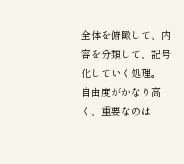全体を俯瞰して、内容を分類して、記号化していく処理。
自由度がかなり高く、重要なのは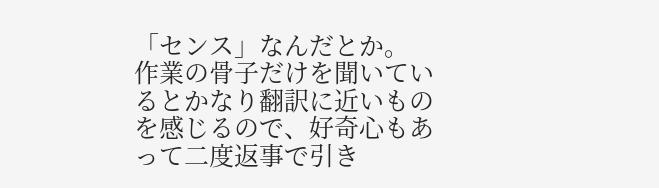「センス」なんだとか。
作業の骨子だけを聞いているとかなり翻訳に近いものを感じるので、好奇心もあって二度返事で引き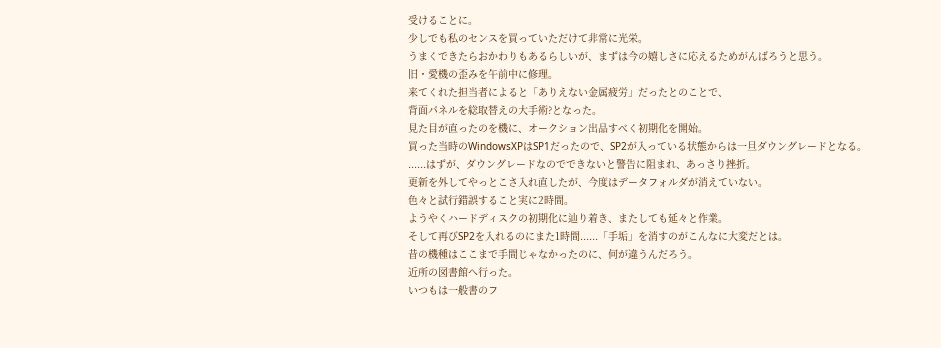受けることに。
少しでも私のセンスを買っていただけて非常に光栄。
うまくできたらおかわりもあるらしいが、まずは今の嬉しさに応えるためがんばろうと思う。
旧・愛機の歪みを午前中に修理。
来てくれた担当者によると「ありえない金属疲労」だったとのことで、
背面パネルを総取替えの大手術?となった。
見た目が直ったのを機に、オークション出品すべく初期化を開始。
買った当時のWindowsXPはSP1だったので、SP2が入っている状態からは一旦ダウングレードとなる。
......はずが、ダウングレードなのでできないと警告に阻まれ、あっさり挫折。
更新を外してやっとこさ入れ直したが、今度はデータフォルダが消えていない。
色々と試行錯誤すること実に2時間。
ようやくハードディスクの初期化に辿り着き、またしても延々と作業。
そして再びSP2を入れるのにまた1時間......「手垢」を消すのがこんなに大変だとは。
昔の機種はここまで手間じゃなかったのに、何が違うんだろう。
近所の図書館へ行った。
いつもは一般書のフ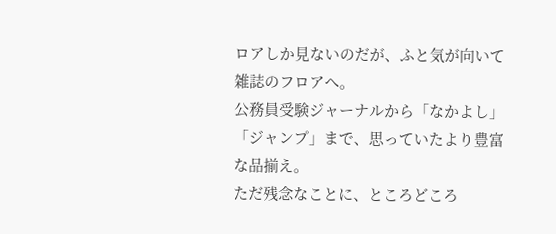ロアしか見ないのだが、ふと気が向いて雑誌のフロアへ。
公務員受験ジャーナルから「なかよし」「ジャンプ」まで、思っていたより豊富な品揃え。
ただ残念なことに、ところどころ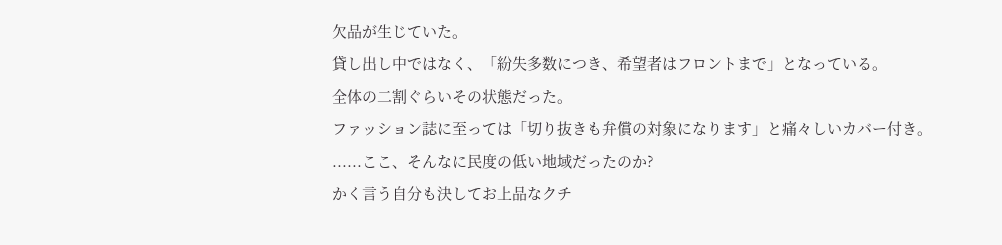欠品が生じていた。
貸し出し中ではなく、「紛失多数につき、希望者はフロントまで」となっている。
全体の二割ぐらいその状態だった。
ファッション誌に至っては「切り抜きも弁償の対象になります」と痛々しいカバー付き。
......ここ、そんなに民度の低い地域だったのか?
かく言う自分も決してお上品なクチ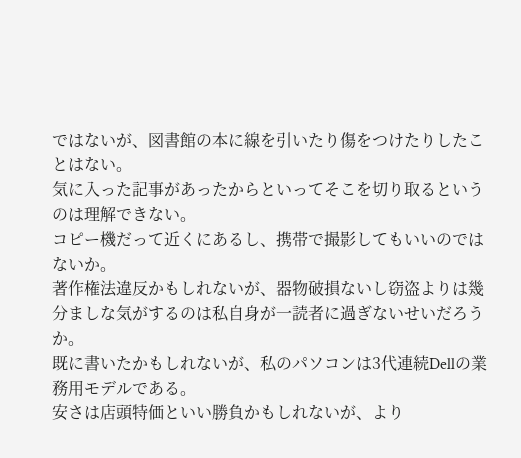ではないが、図書館の本に線を引いたり傷をつけたりしたことはない。
気に入った記事があったからといってそこを切り取るというのは理解できない。
コピー機だって近くにあるし、携帯で撮影してもいいのではないか。
著作権法違反かもしれないが、器物破損ないし窃盗よりは幾分ましな気がするのは私自身が一読者に過ぎないせいだろうか。
既に書いたかもしれないが、私のパソコンは3代連続Dellの業務用モデルである。
安さは店頭特価といい勝負かもしれないが、より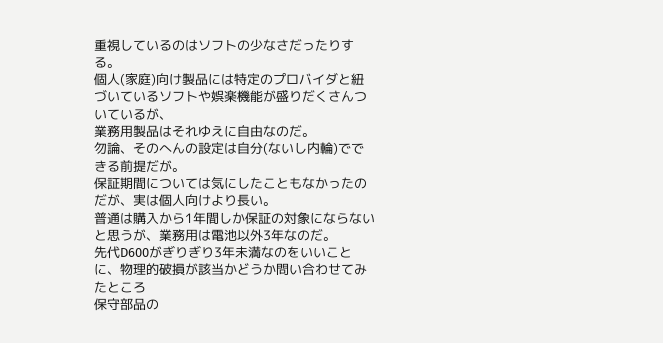重視しているのはソフトの少なさだったりする。
個人(家庭)向け製品には特定のプロバイダと紐づいているソフトや娯楽機能が盛りだくさんついているが、
業務用製品はそれゆえに自由なのだ。
勿論、そのへんの設定は自分(ないし内輪)でできる前提だが。
保証期間については気にしたこともなかったのだが、実は個人向けより長い。
普通は購入から1年間しか保証の対象にならないと思うが、業務用は電池以外3年なのだ。
先代D600がぎりぎり3年未満なのをいいことに、物理的破損が該当かどうか問い合わせてみたところ
保守部品の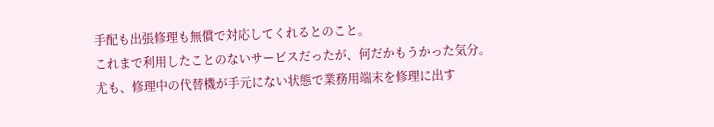手配も出張修理も無償で対応してくれるとのこと。
これまで利用したことのないサービスだったが、何だかもうかった気分。
尤も、修理中の代替機が手元にない状態で業務用端末を修理に出す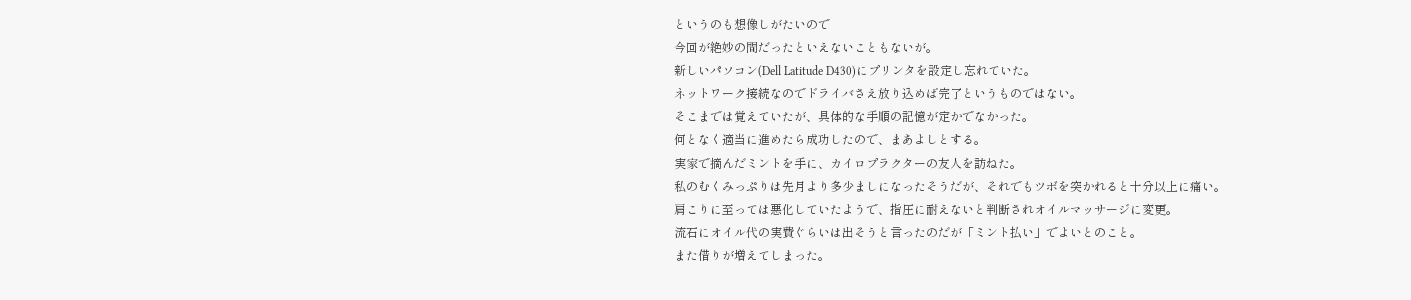というのも想像しがたいので
今回が絶妙の間だったといえないこともないが。
新しいパソコン(Dell Latitude D430)にプリンタを設定し忘れていた。
ネットワーク接続なのでドライバさえ放り込めば完了というものではない。
そこまでは覚えていたが、具体的な手順の記憶が定かでなかった。
何となく適当に進めたら成功したので、まあよしとする。
実家で摘んだミントを手に、カイロプラクターの友人を訪ねた。
私のむくみっぷりは先月より多少ましになったそうだが、それでもツボを突かれると十分以上に痛い。
肩こりに至っては悪化していたようで、指圧に耐えないと判断されオイルマッサージに変更。
流石にオイル代の実費ぐらいは出そうと言ったのだが「ミント払い」でよいとのこと。
また借りが増えてしまった。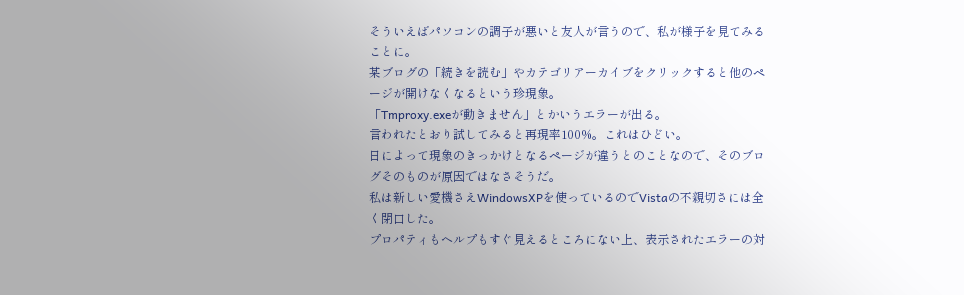そういえばパソコンの調子が悪いと友人が言うので、私が様子を見てみることに。
某ブログの「続きを読む」やカテゴリアーカイブをクリックすると他のページが開けなくなるという珍現象。
「Tmproxy.exeが動きません」とかいうエラーが出る。
言われたとおり試してみると再現率100%。これはひどい。
日によって現象のきっかけとなるページが違うとのことなので、そのブログそのものが原因ではなさそうだ。
私は新しい愛機さえWindowsXPを使っているのでVistaの不親切さには全く閉口した。
プロパティもヘルプもすぐ見えるところにない上、表示されたエラーの対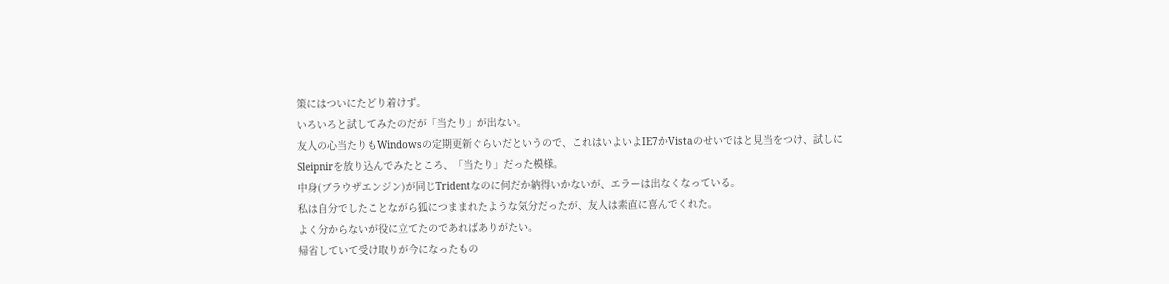策にはついにたどり着けず。
いろいろと試してみたのだが「当たり」が出ない。
友人の心当たりもWindowsの定期更新ぐらいだというので、これはいよいよIE7かVistaのせいではと見当をつけ、試しにSleipnirを放り込んでみたところ、「当たり」だった模様。
中身(ブラウザエンジン)が同じTridentなのに何だか納得いかないが、エラーは出なくなっている。
私は自分でしたことながら狐につままれたような気分だったが、友人は素直に喜んでくれた。
よく分からないが役に立てたのであればありがたい。
帰省していて受け取りが今になったもの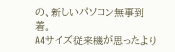の、新しいパソコン無事到着。
A4サイズ従来機が思ったより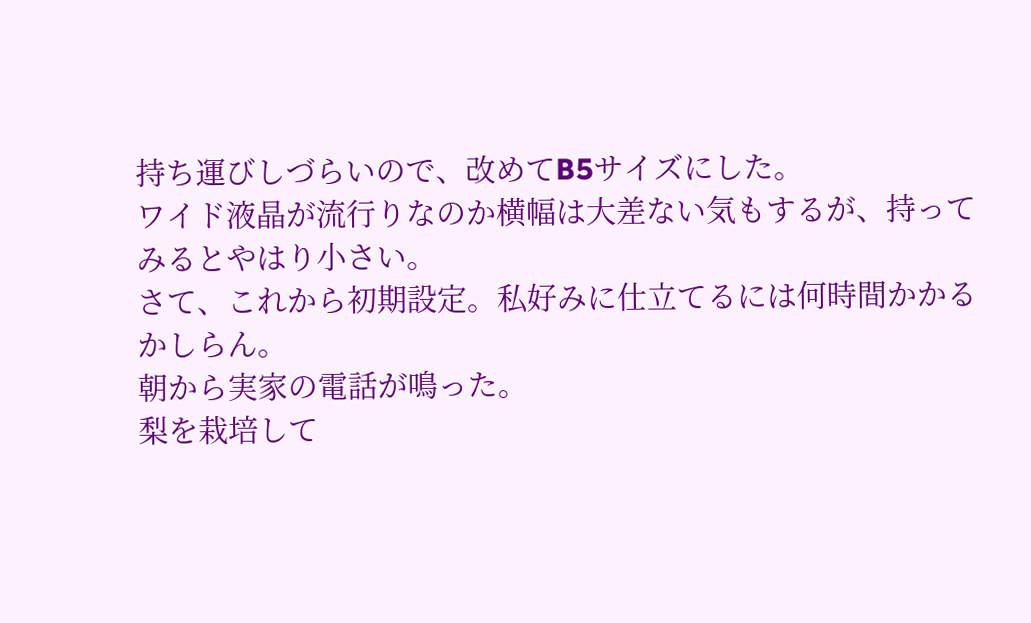持ち運びしづらいので、改めてB5サイズにした。
ワイド液晶が流行りなのか横幅は大差ない気もするが、持ってみるとやはり小さい。
さて、これから初期設定。私好みに仕立てるには何時間かかるかしらん。
朝から実家の電話が鳴った。
梨を栽培して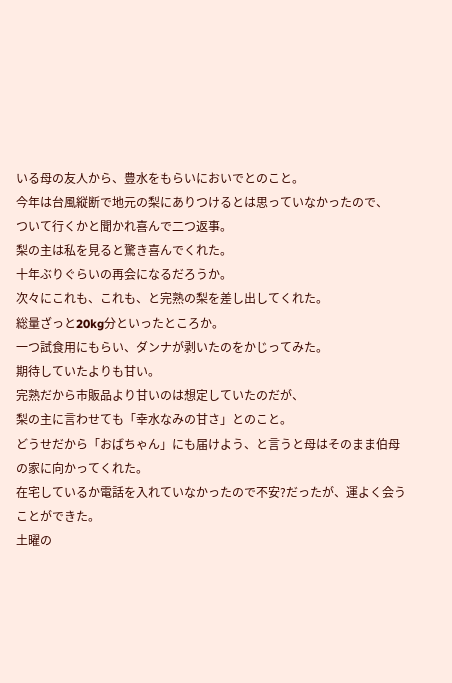いる母の友人から、豊水をもらいにおいでとのこと。
今年は台風縦断で地元の梨にありつけるとは思っていなかったので、
ついて行くかと聞かれ喜んで二つ返事。
梨の主は私を見ると驚き喜んでくれた。
十年ぶりぐらいの再会になるだろうか。
次々にこれも、これも、と完熟の梨を差し出してくれた。
総量ざっと20kg分といったところか。
一つ試食用にもらい、ダンナが剥いたのをかじってみた。
期待していたよりも甘い。
完熟だから市販品より甘いのは想定していたのだが、
梨の主に言わせても「幸水なみの甘さ」とのこと。
どうせだから「おばちゃん」にも届けよう、と言うと母はそのまま伯母の家に向かってくれた。
在宅しているか電話を入れていなかったので不安?だったが、運よく会うことができた。
土曜の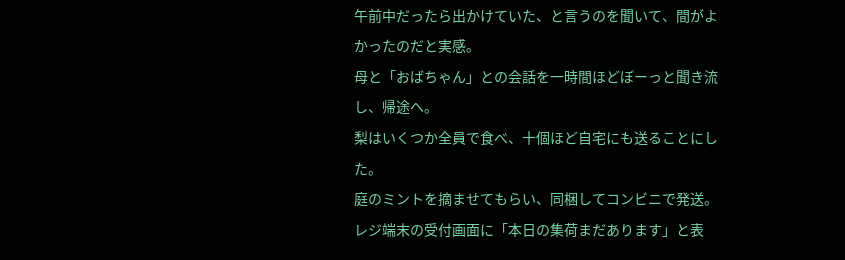午前中だったら出かけていた、と言うのを聞いて、間がよかったのだと実感。
母と「おばちゃん」との会話を一時間ほどぼーっと聞き流し、帰途へ。
梨はいくつか全員で食べ、十個ほど自宅にも送ることにした。
庭のミントを摘ませてもらい、同梱してコンビニで発送。
レジ端末の受付画面に「本日の集荷まだあります」と表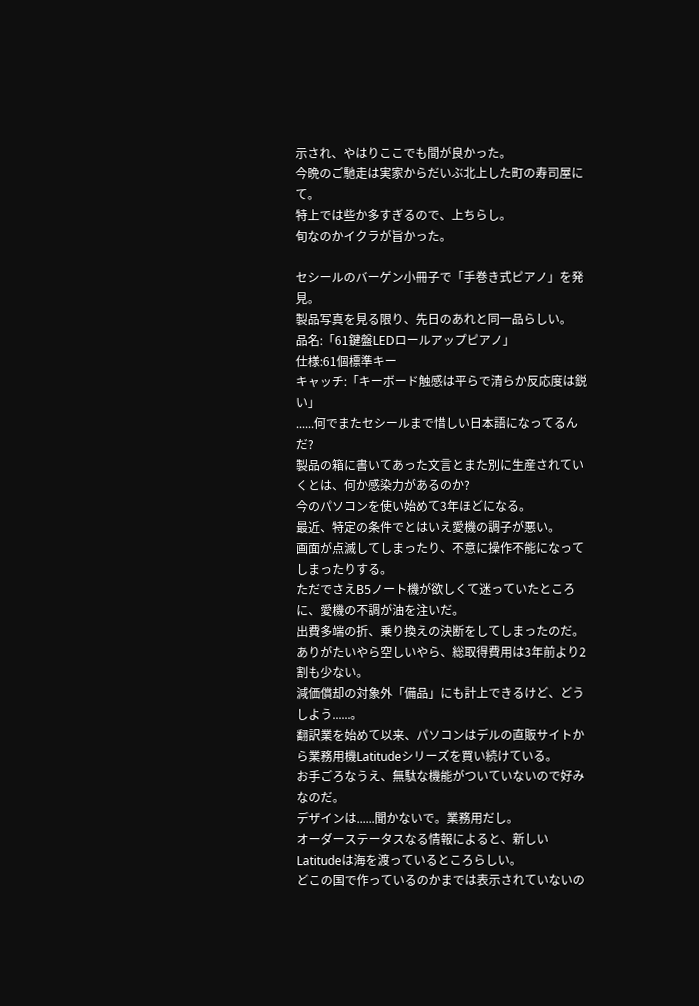示され、やはりここでも間が良かった。
今晩のご馳走は実家からだいぶ北上した町の寿司屋にて。
特上では些か多すぎるので、上ちらし。
旬なのかイクラが旨かった。

セシールのバーゲン小冊子で「手巻き式ピアノ」を発見。
製品写真を見る限り、先日のあれと同一品らしい。
品名:「61鍵盤LEDロールアップピアノ」
仕様:61個標準キー
キャッチ:「キーボード触感は平らで清らか反応度は鋭い」
......何でまたセシールまで惜しい日本語になってるんだ?
製品の箱に書いてあった文言とまた別に生産されていくとは、何か感染力があるのか?
今のパソコンを使い始めて3年ほどになる。
最近、特定の条件でとはいえ愛機の調子が悪い。
画面が点滅してしまったり、不意に操作不能になってしまったりする。
ただでさえB5ノート機が欲しくて迷っていたところに、愛機の不調が油を注いだ。
出費多端の折、乗り換えの決断をしてしまったのだ。
ありがたいやら空しいやら、総取得費用は3年前より2割も少ない。
減価償却の対象外「備品」にも計上できるけど、どうしよう......。
翻訳業を始めて以来、パソコンはデルの直販サイトから業務用機Latitudeシリーズを買い続けている。
お手ごろなうえ、無駄な機能がついていないので好みなのだ。
デザインは......聞かないで。業務用だし。
オーダーステータスなる情報によると、新しいLatitudeは海を渡っているところらしい。
どこの国で作っているのかまでは表示されていないの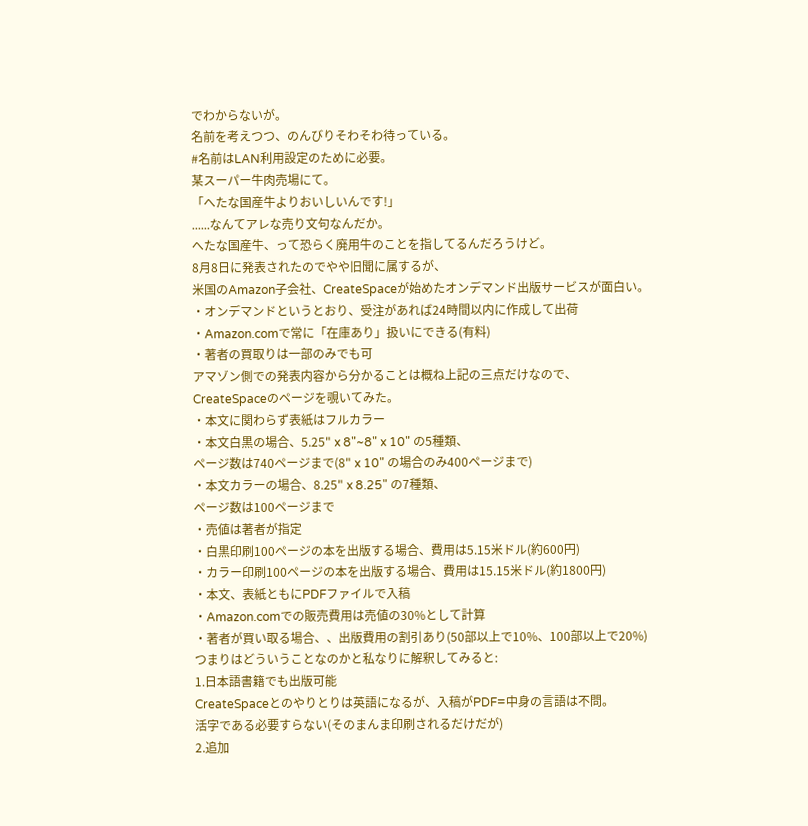でわからないが。
名前を考えつつ、のんびりそわそわ待っている。
#名前はLAN利用設定のために必要。
某スーパー牛肉売場にて。
「へたな国産牛よりおいしいんです!」
......なんてアレな売り文句なんだか。
へたな国産牛、って恐らく廃用牛のことを指してるんだろうけど。
8月8日に発表されたのでやや旧聞に属するが、
米国のAmazon子会社、CreateSpaceが始めたオンデマンド出版サービスが面白い。
・オンデマンドというとおり、受注があれば24時間以内に作成して出荷
・Amazon.comで常に「在庫あり」扱いにできる(有料)
・著者の買取りは一部のみでも可
アマゾン側での発表内容から分かることは概ね上記の三点だけなので、
CreateSpaceのページを覗いてみた。
・本文に関わらず表紙はフルカラー
・本文白黒の場合、5.25" x 8"~8" x 10" の5種類、
ページ数は740ページまで(8" x 10" の場合のみ400ページまで)
・本文カラーの場合、8.25" x 8.25" の7種類、
ページ数は100ページまで
・売値は著者が指定
・白黒印刷100ページの本を出版する場合、費用は5.15米ドル(約600円)
・カラー印刷100ページの本を出版する場合、費用は15.15米ドル(約1800円)
・本文、表紙ともにPDFファイルで入稿
・Amazon.comでの販売費用は売値の30%として計算
・著者が買い取る場合、、出版費用の割引あり(50部以上で10%、100部以上で20%)
つまりはどういうことなのかと私なりに解釈してみると:
1.日本語書籍でも出版可能
CreateSpaceとのやりとりは英語になるが、入稿がPDF=中身の言語は不問。
活字である必要すらない(そのまんま印刷されるだけだが)
2.追加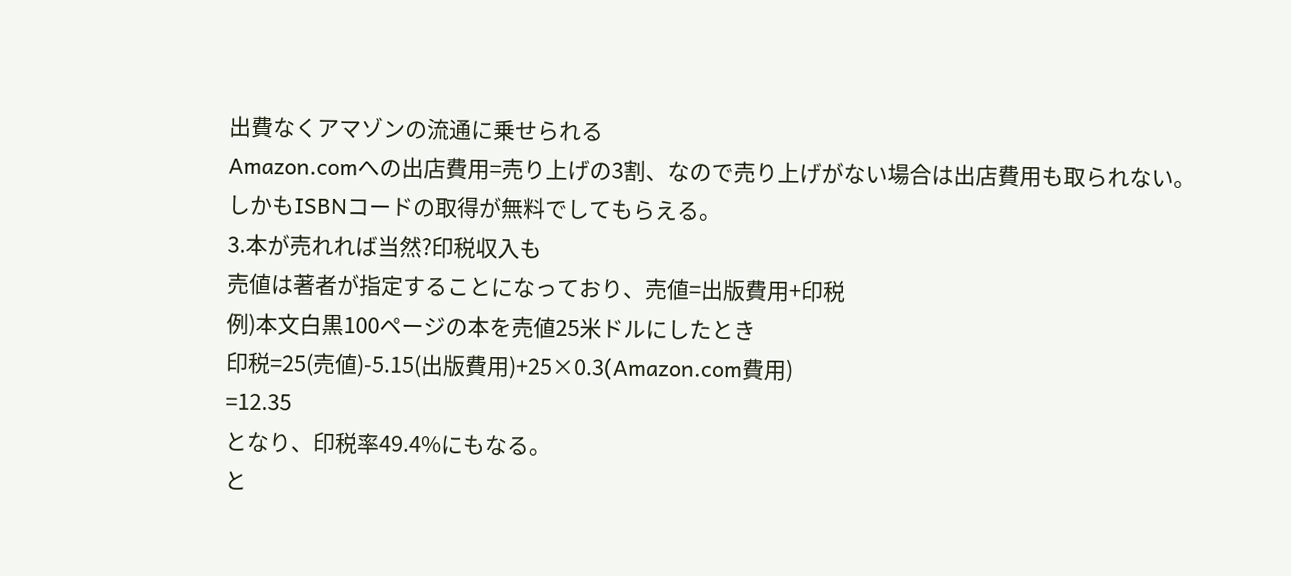出費なくアマゾンの流通に乗せられる
Amazon.comへの出店費用=売り上げの3割、なので売り上げがない場合は出店費用も取られない。
しかもISBNコードの取得が無料でしてもらえる。
3.本が売れれば当然?印税収入も
売値は著者が指定することになっており、売値=出版費用+印税
例)本文白黒100ページの本を売値25米ドルにしたとき
印税=25(売値)-5.15(出版費用)+25×0.3(Amazon.com費用)
=12.35
となり、印税率49.4%にもなる。
と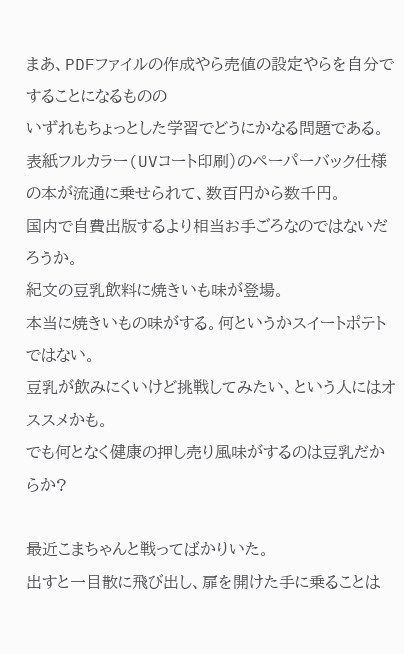まあ、PDFファイルの作成やら売値の設定やらを自分ですることになるものの
いずれもちょっとした学習でどうにかなる問題である。
表紙フルカラー(UVコート印刷)のペーパーバック仕様の本が流通に乗せられて、数百円から数千円。
国内で自費出版するより相当お手ごろなのではないだろうか。
紀文の豆乳飲料に焼きいも味が登場。
本当に焼きいもの味がする。何というかスイートポテトではない。
豆乳が飲みにくいけど挑戦してみたい、という人にはオススメかも。
でも何となく健康の押し売り風味がするのは豆乳だからか?

最近こまちゃんと戦ってばかりいた。
出すと一目散に飛び出し、扉を開けた手に乗ることは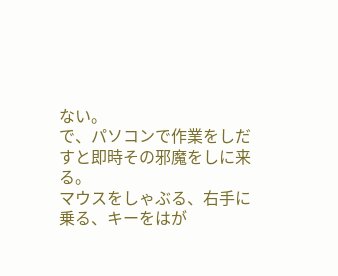ない。
で、パソコンで作業をしだすと即時その邪魔をしに来る。
マウスをしゃぶる、右手に乗る、キーをはが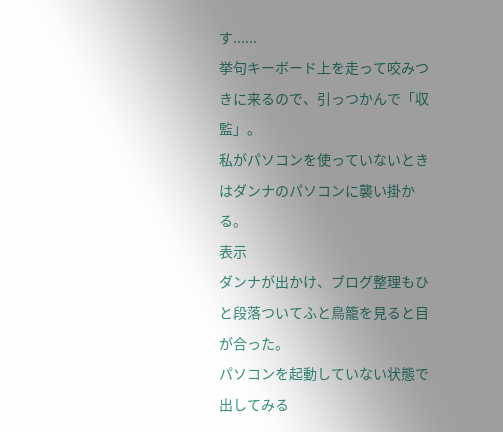す......
挙句キーボード上を走って咬みつきに来るので、引っつかんで「収監」。
私がパソコンを使っていないときはダンナのパソコンに襲い掛かる。
表示
ダンナが出かけ、ブログ整理もひと段落ついてふと鳥籠を見ると目が合った。
パソコンを起動していない状態で出してみる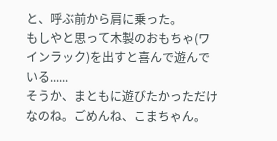と、呼ぶ前から肩に乗った。
もしやと思って木製のおもちゃ(ワインラック)を出すと喜んで遊んでいる......
そうか、まともに遊びたかっただけなのね。ごめんね、こまちゃん。